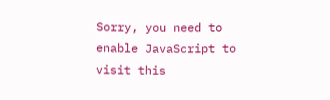Sorry, you need to enable JavaScript to visit this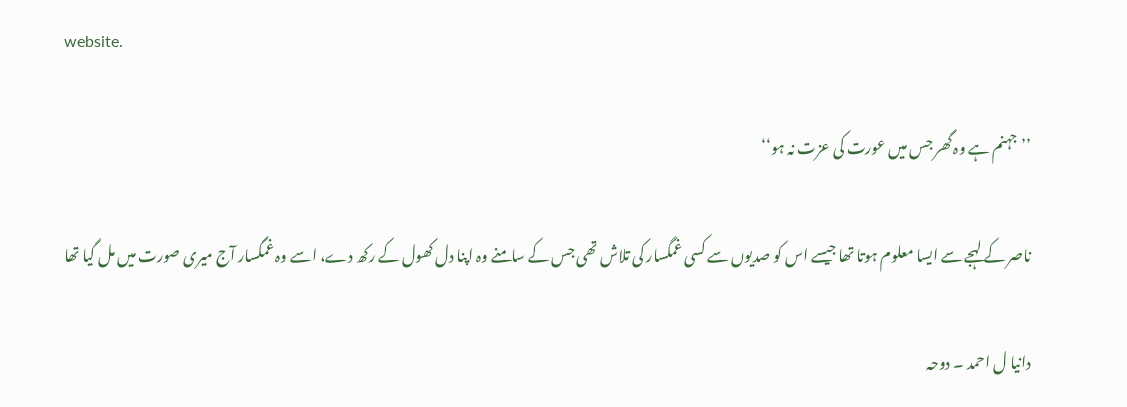website.

’’جہنم ہے وہ گھر جس میں عورت کی عزت نہ ہو‘‘

ناصر کے لہجے سے ایسا معلوم ہوتا تھا جیسے اس کو صدیوں سے کسی غمگسار کی تلاش تھی جس کے سامنے وہ اپنا دل کھول کے رکھ دے، اسے وہ غمگسار آج میری صورت میں مل گیا تھا

دانیا ل احمد ۔ دوحہ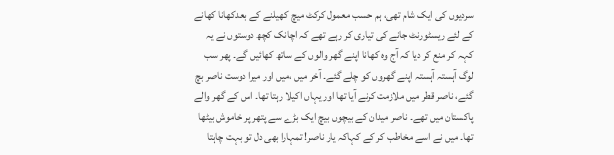سردیوں کی ایک شام تھی، ہم حسب معمول کرکٹ میچ کھیلنے کے بعدکھانا کھانے کے لئے ریسٹورنٹ جانے کی تیاری کر رہے تھے کہ اچانک کچھ دوستوں نے یہ کہہ کر منع کر دیا کہ آج وہ کھانا اپنے گھر والوں کے ساتھ کھائیں گے۔ پھر سب لوگ آہستہ آہستہ اپنے گھروں کو چلے گئے۔ آخر میں ،میں اور میرا دوست ناصر بچ گئے، ناصر قطر میں ملازمت کرنے آیا تھا اور یہاں اکیلا رہتا تھا۔ اس کے گھر والے پاکستان میں تھے۔ ناصر میدان کے بیچوں بیچ ایک بڑے سے پتھر پر خاموش بیٹھا تھا۔ میں نے اسے مخاطب کر کے کہاکہ یار ناصر! تمہارا بھی دل تو بہت چاہتا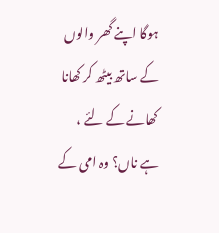ہوگا اپنے گھر والوں کے ساتھ بیٹھ کر کھانا کھانے کے لئے ، ہے ناں؟ وہ امی کے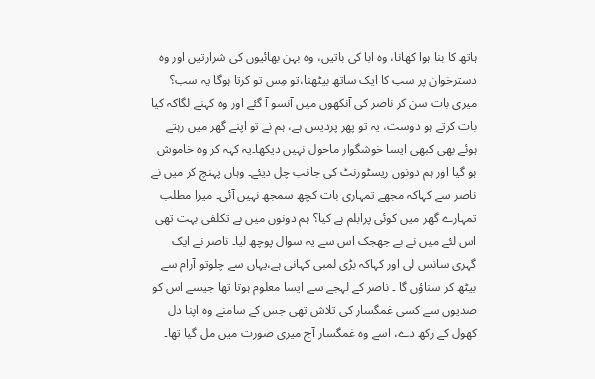ہاتھ کا بنا ہوا کھانا، وہ ابا کی باتیں، وہ بہن بھائیوں کی شرارتیں اور وہ دسترخوان پر سب کا ایک ساتھ بیٹھنا،تو مِس تو کرتا ہوگا یہ سب؟ میری بات سن کر ناصر کی آنکھوں میں آنسو آ گئے اور وہ کہنے لگاکہ کیا بات کرتے ہو دوست، یہ تو پھر پردیس ہے، ہم نے تو اپنے گھر میں رہتے ہوئے بھی کبھی ایسا خوشگوار ماحول نہیں دیکھا۔یہ کہہ کر وہ خاموش ہو گیا اور ہم دونوں ریسٹورنٹ کی جانب چل دیئے۔ وہاں پہنچ کر میں نے ناصر سے کہاکہ مجھے تمہاری بات کچھ سمجھ نہیں آئی۔ میرا مطلب تمہارے گھر میں کوئی پرابلم ہے کیا؟ ہم دونوں میں بے تکلفی بہت تھی اس لئے میں نے بے جھجک اس سے یہ سوال پوچھ لیا۔ ناصر نے ایک گہری سانس لی اور کہاکہ بڑی لمبی کہانی ہے،یہاں سے چلوتو آرام سے بیٹھ کر سناؤں گا ۔ ناصر کے لہجے سے ایسا معلوم ہوتا تھا جیسے اس کو صدیوں سے کسی غمگسار کی تلاش تھی جس کے سامنے وہ اپنا دل کھول کے رکھ دے، اسے وہ غمگسار آج میری صورت میں مل گیا تھا۔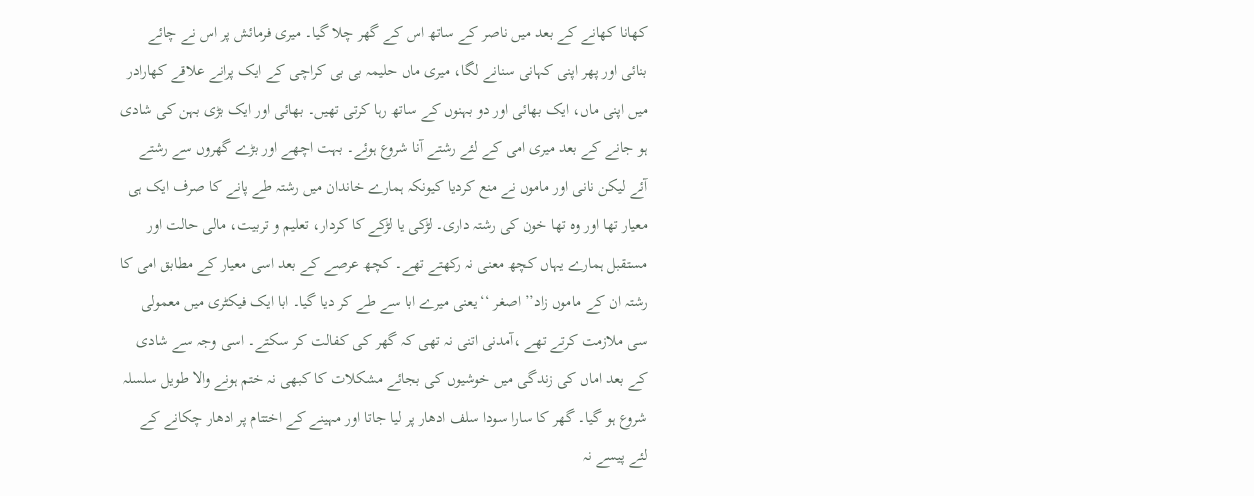کھانا کھانے کے بعد میں ناصر کے ساتھ اس کے گھر چلا گیا۔ میری فرمائش پر اس نے چائے بنائی اور پھر اپنی کہانی سنانے لگا، میری ماں حلیمہ بی بی کراچی کے ایک پرانے علاقے کھارادر میں اپنی ماں، ایک بھائی اور دو بہنوں کے ساتھ رہا کرتی تھیں۔ بھائی اور ایک بڑی بہن کی شادی ہو جانے کے بعد میری امی کے لئے رشتے آنا شروع ہوئے۔ بہت اچھے اور بڑے گھروں سے رشتے آئے لیکن نانی اور ماموں نے منع کردیا کیونکہ ہمارے خاندان میں رشتہ طے پانے کا صرف ایک ہی معیار تھا اور وہ تھا خون کی رشتہ داری۔ لڑکی یا لڑکے کا کردار، تعلیم و تربیت، مالی حالت اور مستقبل ہمارے یہاں کچھ معنی نہ رکھتے تھے۔ کچھ عرصے کے بعد اسی معیار کے مطابق امی کا رشتہ ان کے ماموں زاد’’ اصغر ‘‘یعنی میرے ابا سے طے کر دیا گیا۔ ابا ایک فیکٹری میں معمولی سی ملازمت کرتے تھے ،آمدنی اتنی نہ تھی کہ گھر کی کفالت کر سکتے۔ اسی وجہ سے شادی کے بعد اماں کی زندگی میں خوشیوں کی بجائے مشکلات کا کبھی نہ ختم ہونے والا طویل سلسلہ شروع ہو گیا۔ گھر کا سارا سودا سلف ادھار پر لیا جاتا اور مہینے کے اختتام پر ادھار چکانے کے لئے پیسے نہ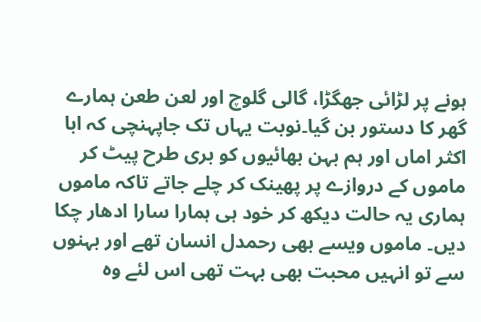ہونے پر لڑائی جھگڑا، گالی گلوچ اور لعن طعن ہمارے گھر کا دستور بن گیا۔نوبت یہاں تک جاپہنچی کہ ابا اکثر اماں اور ہم بہن بھائیوں کو بری طرح پیٹ کر ماموں کے دروازے پر پھینک کر چلے جاتے تاکہ ماموں ہماری یہ حالت دیکھ کر خود ہی ہمارا سارا ادھار چکا دیں۔ ماموں ویسے بھی رحمدل انسان تھے اور بہنوں سے تو انہیں محبت بھی بہت تھی اس لئے وہ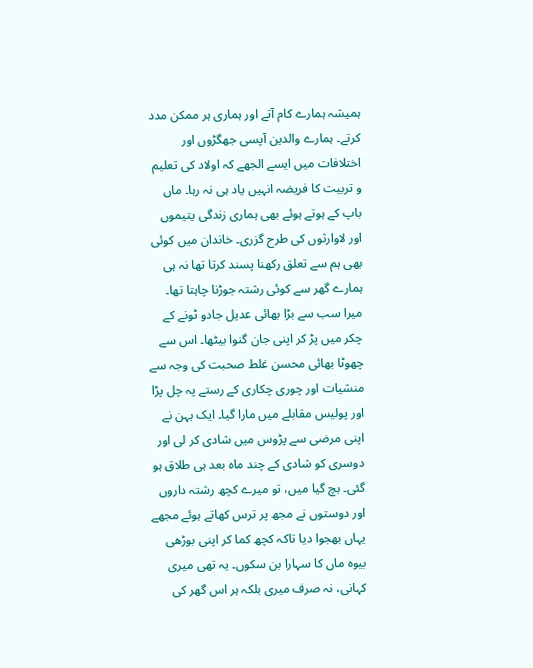ہمیشہ ہمارے کام آتے اور ہماری ہر ممکن مدد کرتے۔ ہمارے والدین آپسی جھگڑوں اور اختلافات میں ایسے الجھے کہ اولاد کی تعلیم و تربیت کا فریضہ انہیں یاد ہی نہ رہا۔ ماں باپ کے ہوتے ہوئے بھی ہماری زندگی یتیموں اور لاوارثوں کی طرح گزری۔ خاندان میں کوئی بھی ہم سے تعلق رکھنا پسند کرتا تھا نہ ہی ہمارے گھر سے کوئی رشتہ جوڑنا چاہتا تھا۔ میرا سب سے بڑا بھائی عدیل جادو ٹونے کے چکر میں پڑ کر اپنی جان گنوا بیٹھا۔ اس سے چھوٹا بھائی محسن غلط صحبت کی وجہ سے منشیات اور چوری چکاری کے رستے پہ چل پڑا اور پولیس مقابلے میں مارا گیا۔ ایک بہن نے اپنی مرضی سے پڑوس میں شادی کر لی اور دوسری کو شادی کے چند ماہ بعد ہی طلاق ہو گئی۔ بچ گیا میں، تو میرے کچھ رشتہ داروں اور دوستوں نے مجھ پر ترس کھاتے ہوئے مجھے یہاں بھجوا دیا تاکہ کچھ کما کر اپنی بوڑھی بیوہ ماں کا سہارا بن سکوں۔ یہ تھی میری کہانی، نہ صرف میری بلکہ ہر اس گھر کی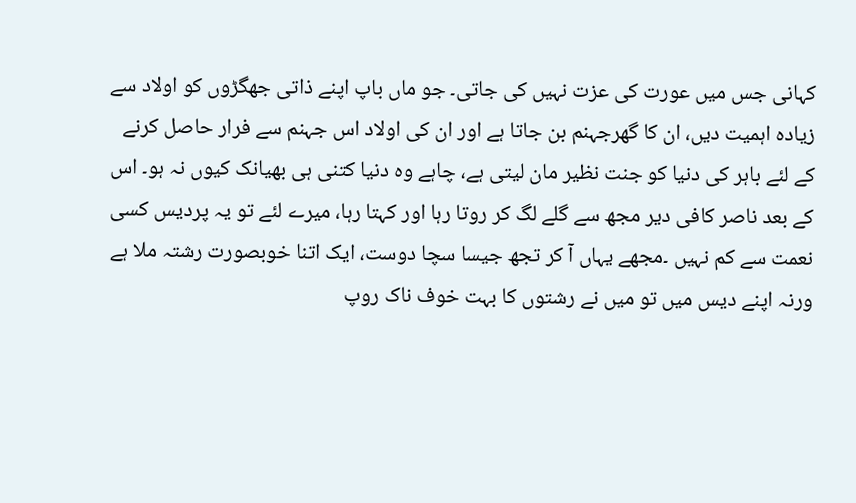کہانی جس میں عورت کی عزت نہیں کی جاتی۔ جو ماں باپ اپنے ذاتی جھگڑوں کو اولاد سے زیادہ اہمیت دیں، ان کا گھرجہنم بن جاتا ہے اور ان کی اولاد اس جہنم سے فرار حاصل کرنے کے لئے باہر کی دنیا کو جنت نظیر مان لیتی ہے، چاہے وہ دنیا کتنی ہی بھیانک کیوں نہ ہو۔ اس کے بعد ناصر کافی دیر مجھ سے گلے لگ کر روتا رہا اور کہتا رہا، میرے لئے تو یہ پردیس کسی نعمت سے کم نہیں ۔مجھے یہاں آ کر تجھ جیسا سچا دوست، ایک اتنا خوبصورت رشتہ ملا ہے ورنہ اپنے دیس میں تو میں نے رشتوں کا بہت خوف ناک روپ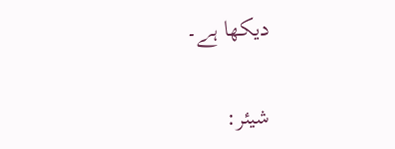دیکھا ہے۔

شیئر: